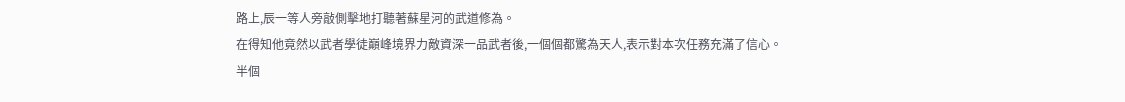路上,辰一等人旁敲側擊地打聽著蘇星河的武道修為。
在得知他竟然以武者學徒巔峰境界力敵資深一品武者後,一個個都驚為天人,表示對本次任務充滿了信心。
半個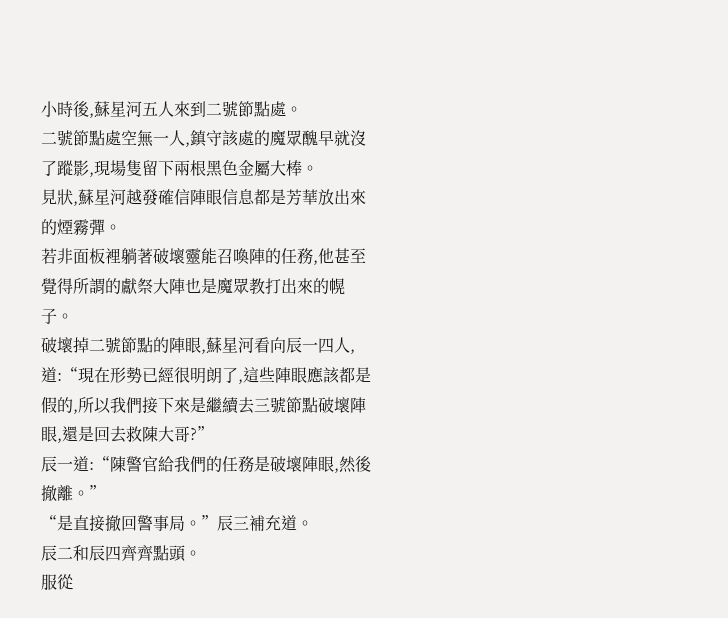小時後,蘇星河五人來到二號節點處。
二號節點處空無一人,鎮守該處的魔眾醜早就沒了蹤影,現場隻留下兩根黑色金屬大棒。
見狀,蘇星河越發確信陣眼信息都是芳華放出來的煙霧彈。
若非面板裡躺著破壞靈能召喚陣的任務,他甚至覺得所謂的獻祭大陣也是魔眾教打出來的幌子。
破壞掉二號節點的陣眼,蘇星河看向辰一四人,道:“現在形勢已經很明朗了,這些陣眼應該都是假的,所以我們接下來是繼續去三號節點破壞陣眼,還是回去救陳大哥?”
辰一道:“陳警官給我們的任務是破壞陣眼,然後撤離。”
“是直接撤回警事局。”辰三補充道。
辰二和辰四齊齊點頭。
服從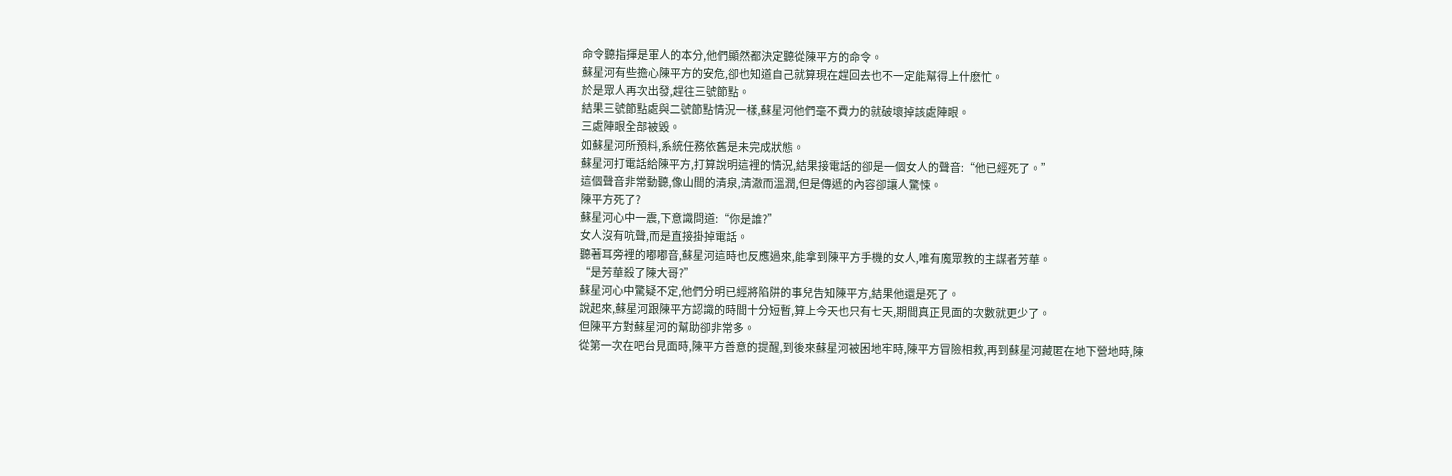命令聽指揮是軍人的本分,他們顯然都決定聽從陳平方的命令。
蘇星河有些擔心陳平方的安危,卻也知道自己就算現在趕回去也不一定能幫得上什麽忙。
於是眾人再次出發,趕往三號節點。
結果三號節點處與二號節點情況一樣,蘇星河他們毫不費力的就破壞掉該處陣眼。
三處陣眼全部被毀。
如蘇星河所預料,系統任務依舊是未完成狀態。
蘇星河打電話給陳平方,打算說明這裡的情況,結果接電話的卻是一個女人的聲音:“他已經死了。”
這個聲音非常動聽,像山間的清泉,清澈而溫潤,但是傳遞的內容卻讓人驚悚。
陳平方死了?
蘇星河心中一震,下意識問道:“你是誰?”
女人沒有吭聲,而是直接掛掉電話。
聽著耳旁裡的嘟嘟音,蘇星河這時也反應過來,能拿到陳平方手機的女人,唯有魔眾教的主謀者芳華。
“是芳華殺了陳大哥?”
蘇星河心中驚疑不定,他們分明已經將陷阱的事兒告知陳平方,結果他還是死了。
說起來,蘇星河跟陳平方認識的時間十分短暫,算上今天也只有七天,期間真正見面的次數就更少了。
但陳平方對蘇星河的幫助卻非常多。
從第一次在吧台見面時,陳平方善意的提醒,到後來蘇星河被困地牢時,陳平方冒險相救,再到蘇星河藏匿在地下營地時,陳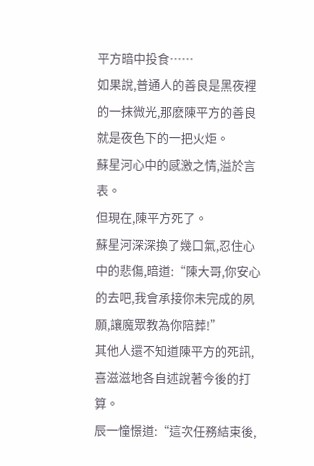平方暗中投食……
如果說,普通人的善良是黑夜裡的一抹微光,那麽陳平方的善良就是夜色下的一把火炬。
蘇星河心中的感激之情,溢於言表。
但現在,陳平方死了。
蘇星河深深換了幾口氣,忍住心中的悲傷,暗道:“陳大哥,你安心的去吧,我會承接你未完成的夙願,讓魔眾教為你陪葬!”
其他人還不知道陳平方的死訊,喜滋滋地各自述說著今後的打算。
辰一憧憬道:“這次任務結束後,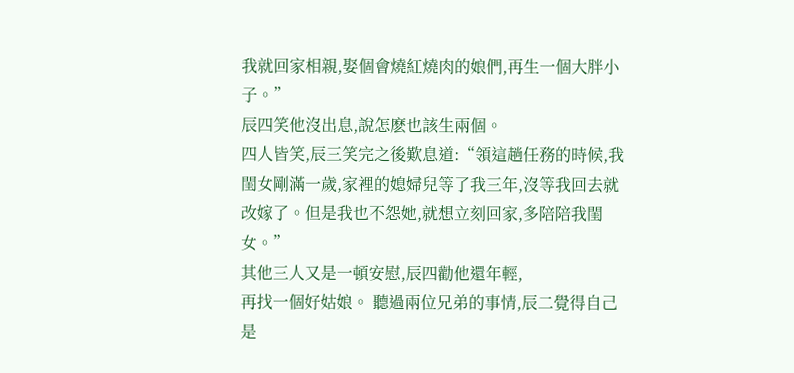我就回家相親,娶個會燒紅燒肉的娘們,再生一個大胖小子。”
辰四笑他沒出息,說怎麽也該生兩個。
四人皆笑,辰三笑完之後歎息道:“領這趟任務的時候,我閨女剛滿一歲,家裡的媳婦兒等了我三年,沒等我回去就改嫁了。但是我也不怨她,就想立刻回家,多陪陪我閨女。”
其他三人又是一頓安慰,辰四勸他還年輕,
再找一個好姑娘。 聽過兩位兄弟的事情,辰二覺得自己是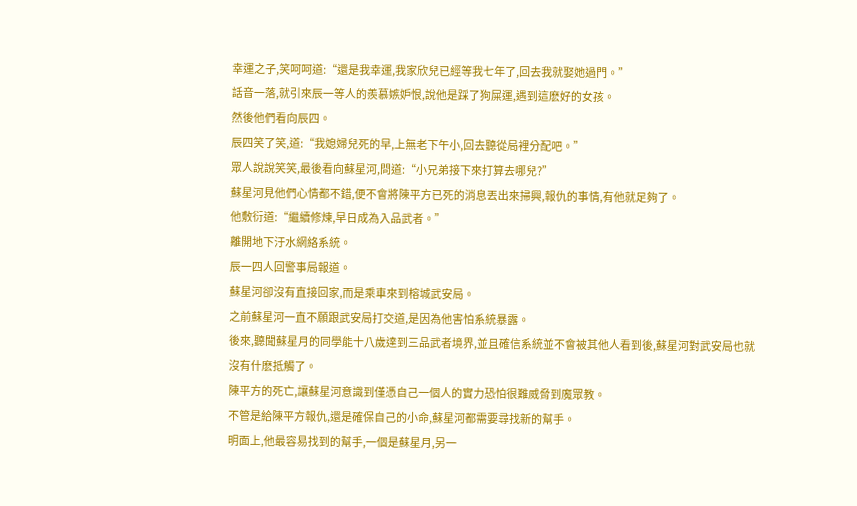幸運之子,笑呵呵道:“還是我幸運,我家欣兒已經等我七年了,回去我就娶她過門。”
話音一落,就引來辰一等人的羨慕嫉妒恨,說他是踩了狗屎運,遇到這麽好的女孩。
然後他們看向辰四。
辰四笑了笑,道:“我媳婦兒死的早,上無老下午小,回去聽從局裡分配吧。”
眾人說說笑笑,最後看向蘇星河,問道:“小兄弟接下來打算去哪兒?”
蘇星河見他們心情都不錯,便不會將陳平方已死的消息丟出來掃興,報仇的事情,有他就足夠了。
他敷衍道:“繼續修煉,早日成為入品武者。”
離開地下汙水網絡系統。
辰一四人回警事局報道。
蘇星河卻沒有直接回家,而是乘車來到榕城武安局。
之前蘇星河一直不願跟武安局打交道,是因為他害怕系統暴露。
後來,聽聞蘇星月的同學能十八歲達到三品武者境界,並且確信系統並不會被其他人看到後,蘇星河對武安局也就沒有什麽抵觸了。
陳平方的死亡,讓蘇星河意識到僅憑自己一個人的實力恐怕很難威脅到魔眾教。
不管是給陳平方報仇,還是確保自己的小命,蘇星河都需要尋找新的幫手。
明面上,他最容易找到的幫手,一個是蘇星月,另一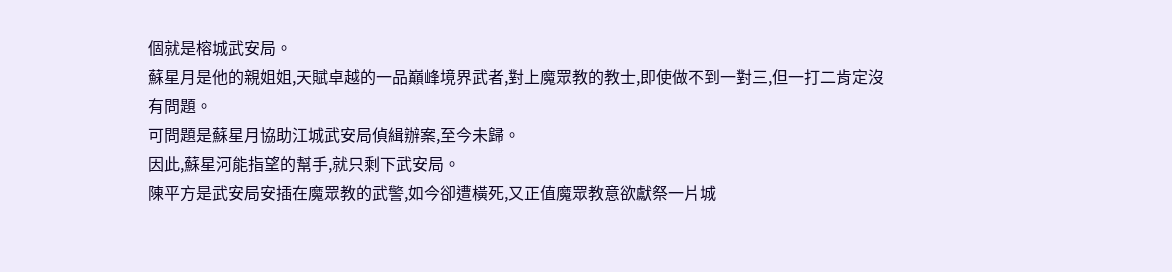個就是榕城武安局。
蘇星月是他的親姐姐,天賦卓越的一品巔峰境界武者,對上魔眾教的教士,即使做不到一對三,但一打二肯定沒有問題。
可問題是蘇星月協助江城武安局偵緝辦案,至今未歸。
因此,蘇星河能指望的幫手,就只剩下武安局。
陳平方是武安局安插在魔眾教的武警,如今卻遭橫死,又正值魔眾教意欲獻祭一片城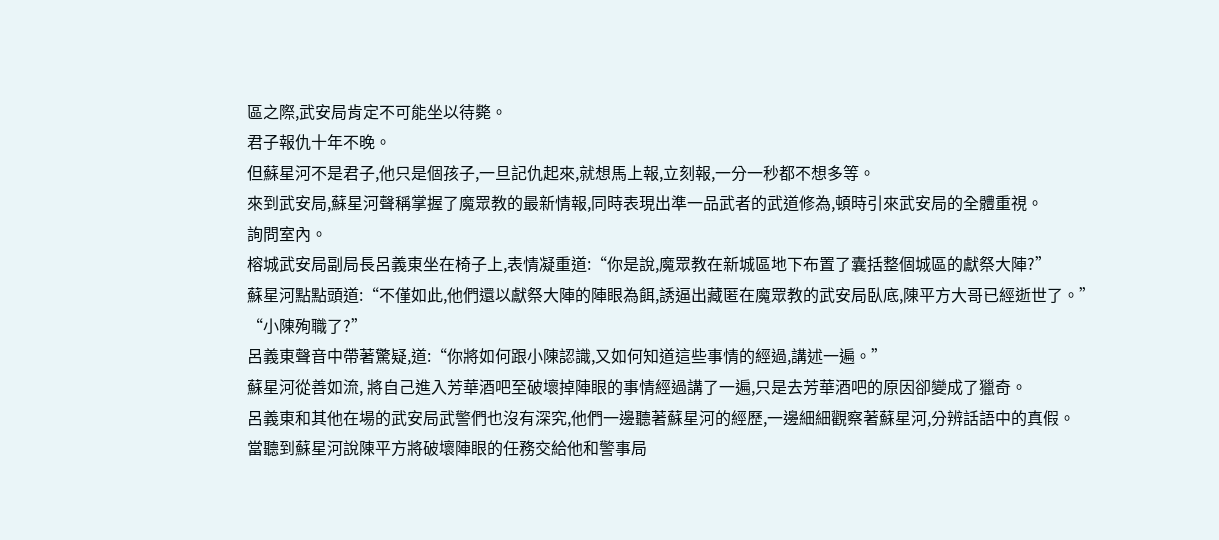區之際,武安局肯定不可能坐以待斃。
君子報仇十年不晚。
但蘇星河不是君子,他只是個孩子,一旦記仇起來,就想馬上報,立刻報,一分一秒都不想多等。
來到武安局,蘇星河聲稱掌握了魔眾教的最新情報,同時表現出準一品武者的武道修為,頓時引來武安局的全體重視。
詢問室內。
榕城武安局副局長呂義東坐在椅子上,表情凝重道:“你是說,魔眾教在新城區地下布置了囊括整個城區的獻祭大陣?”
蘇星河點點頭道:“不僅如此,他們還以獻祭大陣的陣眼為餌,誘逼出藏匿在魔眾教的武安局臥底,陳平方大哥已經逝世了。”
“小陳殉職了?”
呂義東聲音中帶著驚疑,道:“你將如何跟小陳認識,又如何知道這些事情的經過,講述一遍。”
蘇星河從善如流, 將自己進入芳華酒吧至破壞掉陣眼的事情經過講了一遍,只是去芳華酒吧的原因卻變成了獵奇。
呂義東和其他在場的武安局武警們也沒有深究,他們一邊聽著蘇星河的經歷,一邊細細觀察著蘇星河,分辨話語中的真假。
當聽到蘇星河說陳平方將破壞陣眼的任務交給他和警事局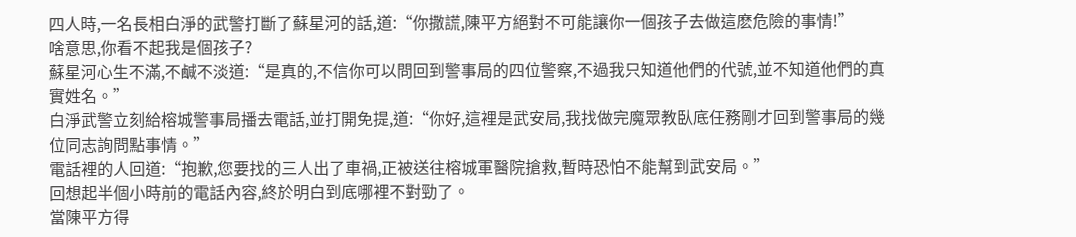四人時,一名長相白淨的武警打斷了蘇星河的話,道:“你撒謊,陳平方絕對不可能讓你一個孩子去做這麽危險的事情!”
啥意思,你看不起我是個孩子?
蘇星河心生不滿,不鹹不淡道:“是真的,不信你可以問回到警事局的四位警察,不過我只知道他們的代號,並不知道他們的真實姓名。”
白淨武警立刻給榕城警事局播去電話,並打開免提,道:“你好,這裡是武安局,我找做完魔眾教臥底任務剛才回到警事局的幾位同志詢問點事情。”
電話裡的人回道:“抱歉,您要找的三人出了車禍,正被送往榕城軍醫院搶救,暫時恐怕不能幫到武安局。”
回想起半個小時前的電話內容,終於明白到底哪裡不對勁了。
當陳平方得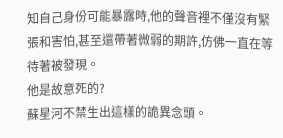知自己身份可能暴露時,他的聲音裡不僅沒有緊張和害怕,甚至還帶著微弱的期許,仿佛一直在等待著被發現。
他是故意死的?
蘇星河不禁生出這樣的詭異念頭。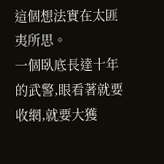這個想法實在太匪夷所思。
一個臥底長達十年的武警,眼看著就要收網,就要大獲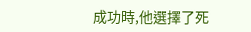成功時,他選擇了死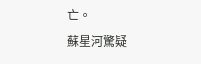亡。
蘇星河驚疑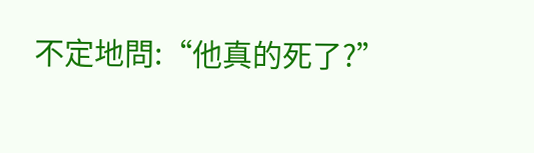不定地問:“他真的死了?”